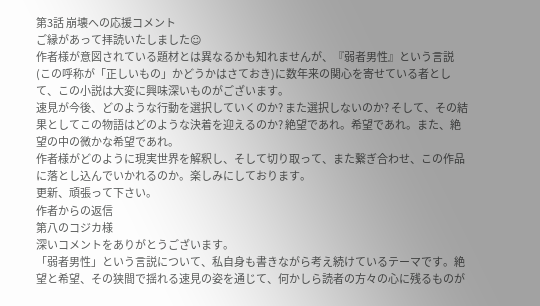第3話 崩壊への応援コメント
ご縁があって拝読いたしました☺
作者様が意図されている題材とは異なるかも知れませんが、『弱者男性』という言説(この呼称が「正しいもの」かどうかはさておき)に数年来の関心を寄せている者として、この小説は大変に興味深いものがございます。
速見が今後、どのような行動を選択していくのか? また選択しないのか? そして、その結果としてこの物語はどのような決着を迎えるのか? 絶望であれ。希望であれ。また、絶望の中の微かな希望であれ。
作者様がどのように現実世界を解釈し、そして切り取って、また繋ぎ合わせ、この作品に落とし込んでいかれるのか。楽しみにしております。
更新、頑張って下さい。
作者からの返信
第八のコジカ様
深いコメントをありがとうございます。
「弱者男性」という言説について、私自身も書きながら考え続けているテーマです。絶望と希望、その狭間で揺れる速見の姿を通じて、何かしら読者の方々の心に残るものが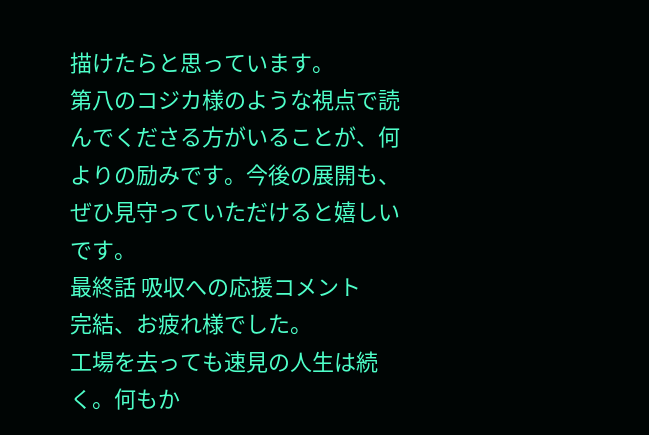描けたらと思っています。
第八のコジカ様のような視点で読んでくださる方がいることが、何よりの励みです。今後の展開も、ぜひ見守っていただけると嬉しいです。
最終話 吸収への応援コメント
完結、お疲れ様でした。
工場を去っても速見の人生は続く。何もか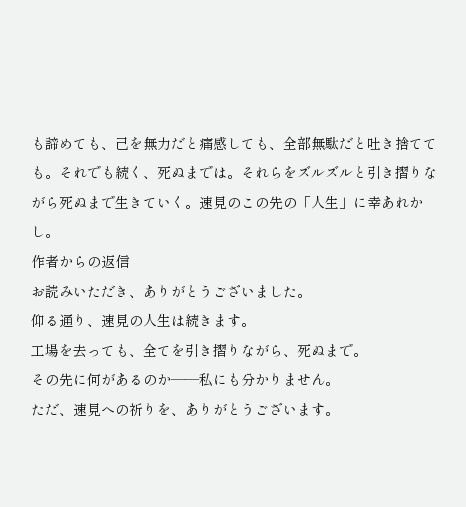も諦めても、己を無力だと痛感しても、全部無駄だと吐き捨てても。それでも続く、死ぬまでは。それらをズルズルと引き摺りながら死ぬまで生きていく。速見のこの先の「人生」に幸あれかし。
作者からの返信
お読みいただき、ありがとうございました。
仰る通り、速見の人生は続きます。
工場を去っても、全てを引き摺りながら、死ぬまで。
その先に何があるのか——私にも分かりません。
ただ、速見への祈りを、ありがとうございます。